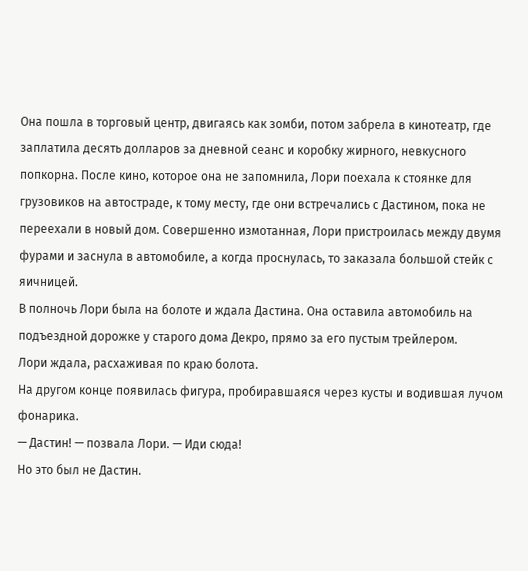Она пошла в торговый центр, двигаясь как зомби, потом забрела в кинотеатр, где заплатила десять долларов за дневной сеанс и коробку жирного, невкусного попкорна. После кино, которое она не запомнила, Лори поехала к стоянке для грузовиков на автостраде, к тому месту, где они встречались с Дастином, пока не переехали в новый дом. Совершенно измотанная, Лори пристроилась между двумя фурами и заснула в автомобиле, а когда проснулась, то заказала большой стейк с яичницей.
В полночь Лори была на болоте и ждала Дастина. Она оставила автомобиль на подъездной дорожке у старого дома Декро, прямо за его пустым трейлером.
Лори ждала, расхаживая по краю болота.
На другом конце появилась фигура, пробиравшаяся через кусты и водившая лучом фонарика.
— Дастин! — позвала Лори. — Иди сюда!
Но это был не Дастин.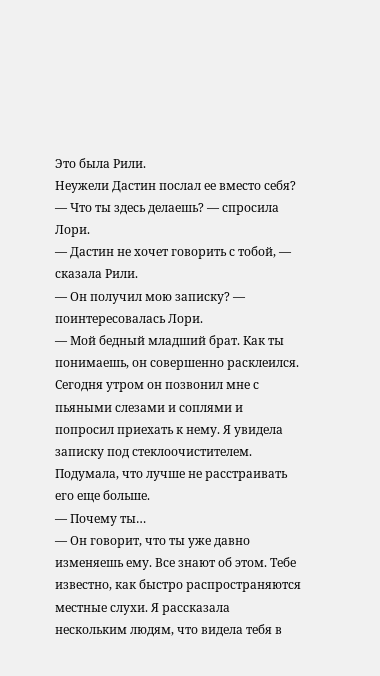Это была Рили.
Неужели Дастин послал ее вместо себя?
— Что ты здесь делаешь? — спросила Лори.
— Дастин не хочет говорить с тобой, — сказала Рили.
— Он получил мою записку? — поинтересовалась Лори.
— Мой бедный младший брат. Как ты понимаешь, он совершенно расклеился. Сегодня утром он позвонил мне с пьяными слезами и соплями и попросил приехать к нему. Я увидела записку под стеклоочистителем. Подумала, что лучше не расстраивать его еще больше.
— Почему ты…
— Он говорит, что ты уже давно изменяешь ему. Все знают об этом. Тебе известно, как быстро распространяются местные слухи. Я рассказала нескольким людям, что видела тебя в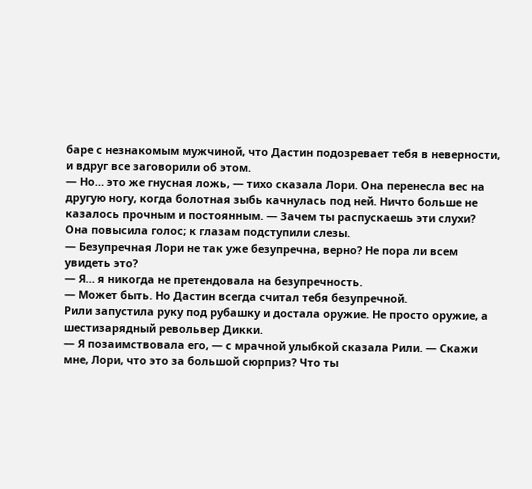баре с незнакомым мужчиной, что Дастин подозревает тебя в неверности, и вдруг все заговорили об этом.
— Но… это же гнусная ложь, — тихо сказала Лори. Она перенесла вес на другую ногу, когда болотная зыбь качнулась под ней. Ничто больше не казалось прочным и постоянным. — Зачем ты распускаешь эти слухи?
Она повысила голос; к глазам подступили слезы.
— Безупречная Лори не так уже безупречна, верно? Не пора ли всем увидеть это?
— Я… я никогда не претендовала на безупречность.
— Может быть. Но Дастин всегда считал тебя безупречной.
Рили запустила руку под рубашку и достала оружие. Не просто оружие, а шестизарядный револьвер Дикки.
— Я позаимствовала его, — с мрачной улыбкой сказала Рили. — Скажи мне, Лори, что это за большой сюрприз? Что ты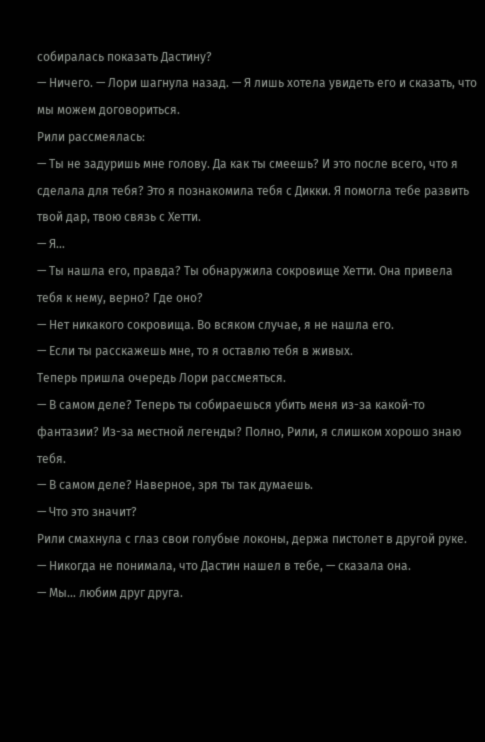собиралась показать Дастину?
— Ничего. — Лори шагнула назад. — Я лишь хотела увидеть его и сказать, что мы можем договориться.
Рили рассмеялась:
— Ты не задуришь мне голову. Да как ты смеешь? И это после всего, что я сделала для тебя? Это я познакомила тебя с Дикки. Я помогла тебе развить твой дар, твою связь с Хетти.
— Я…
— Ты нашла его, правда? Ты обнаружила сокровище Хетти. Она привела тебя к нему, верно? Где оно?
— Нет никакого сокровища. Во всяком случае, я не нашла его.
— Если ты расскажешь мне, то я оставлю тебя в живых.
Теперь пришла очередь Лори рассмеяться.
— В самом деле? Теперь ты собираешься убить меня из-за какой-то фантазии? Из-за местной легенды? Полно, Рили, я слишком хорошо знаю тебя.
— В самом деле? Наверное, зря ты так думаешь.
— Что это значит?
Рили смахнула с глаз свои голубые локоны, держа пистолет в другой руке.
— Никогда не понимала, что Дастин нашел в тебе, — сказала она.
— Мы… любим друг друга.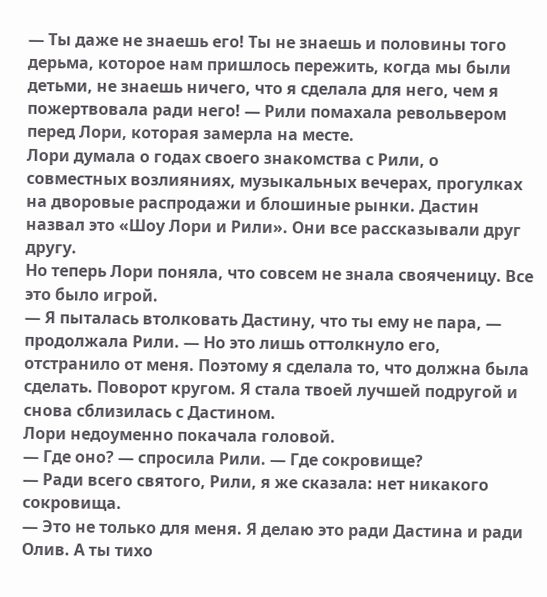— Ты даже не знаешь его! Ты не знаешь и половины того дерьма, которое нам пришлось пережить, когда мы были детьми, не знаешь ничего, что я сделала для него, чем я пожертвовала ради него! — Рили помахала револьвером перед Лори, которая замерла на месте.
Лори думала о годах своего знакомства с Рили, о совместных возлияниях, музыкальных вечерах, прогулках на дворовые распродажи и блошиные рынки. Дастин назвал это «Шоу Лори и Рили». Они все рассказывали друг другу.
Но теперь Лори поняла, что совсем не знала свояченицу. Все это было игрой.
— Я пыталась втолковать Дастину, что ты ему не пара, — продолжала Рили. — Но это лишь оттолкнуло его, отстранило от меня. Поэтому я сделала то, что должна была сделать. Поворот кругом. Я стала твоей лучшей подругой и снова сблизилась с Дастином.
Лори недоуменно покачала головой.
— Где оно? — спросила Рили. — Где сокровище?
— Ради всего святого, Рили, я же сказала: нет никакого сокровища.
— Это не только для меня. Я делаю это ради Дастина и ради Олив. А ты тихо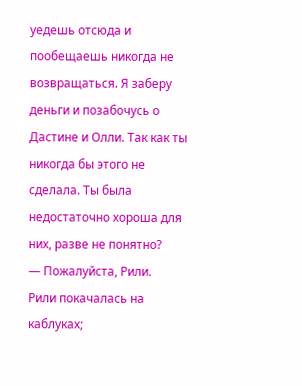уедешь отсюда и пообещаешь никогда не возвращаться. Я заберу деньги и позабочусь о Дастине и Олли. Так как ты никогда бы этого не сделала. Ты была недостаточно хороша для них, разве не понятно?
— Пожалуйста, Рили.
Рили покачалась на каблуках;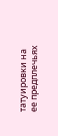татуировки на ее предплечьях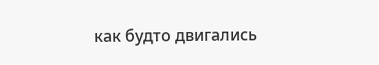как будто двигались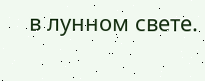в лунном свете.